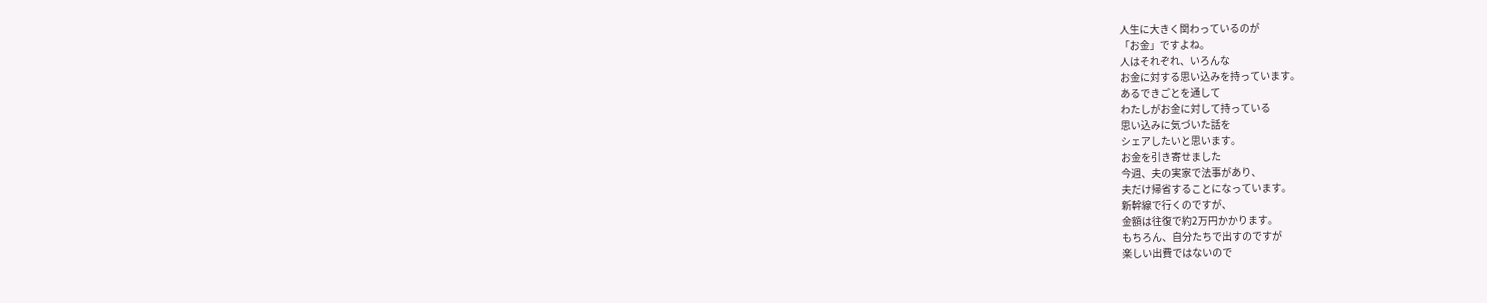人生に大きく関わっているのが
「お金」ですよね。
人はそれぞれ、いろんな
お金に対する思い込みを持っています。
あるできごとを通して
わたしがお金に対して持っている
思い込みに気づいた話を
シェアしたいと思います。
お金を引き寄せました
今週、夫の実家で法事があり、
夫だけ帰省することになっています。
新幹線で行くのですが、
金額は往復で約2万円かかります。
もちろん、自分たちで出すのですが
楽しい出費ではないので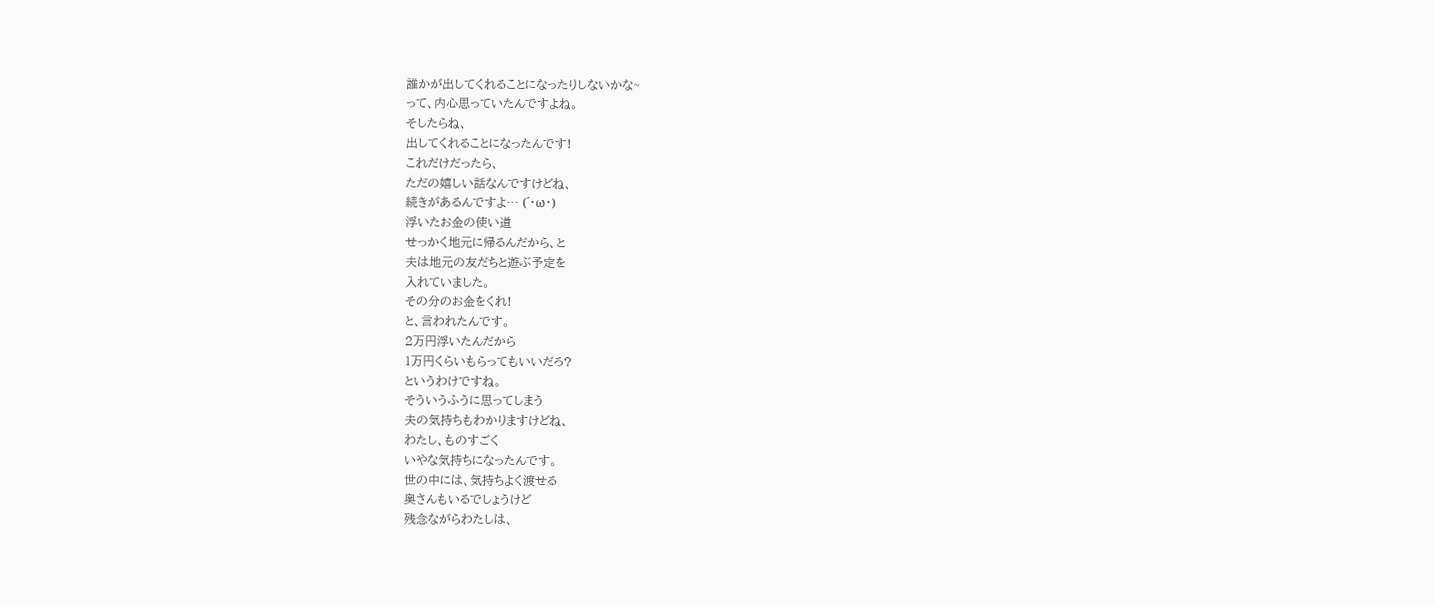誰かが出してくれることになったりしないかな~
って、内心思っていたんですよね。
そしたらね、
出してくれることになったんです!
これだけだったら、
ただの嬉しい話なんですけどね、
続きがあるんですよ… (´・ω・)
浮いたお金の使い道
せっかく地元に帰るんだから、と
夫は地元の友だちと遊ぶ予定を
入れていました。
その分のお金をくれ!
と、言われたんです。
2万円浮いたんだから
1万円くらいもらってもいいだろ?
というわけですね。
そういうふうに思ってしまう
夫の気持ちもわかりますけどね、
わたし、ものすごく
いやな気持ちになったんです。
世の中には、気持ちよく渡せる
奥さんもいるでしょうけど
残念ながらわたしは、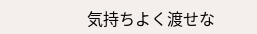気持ちよく渡せな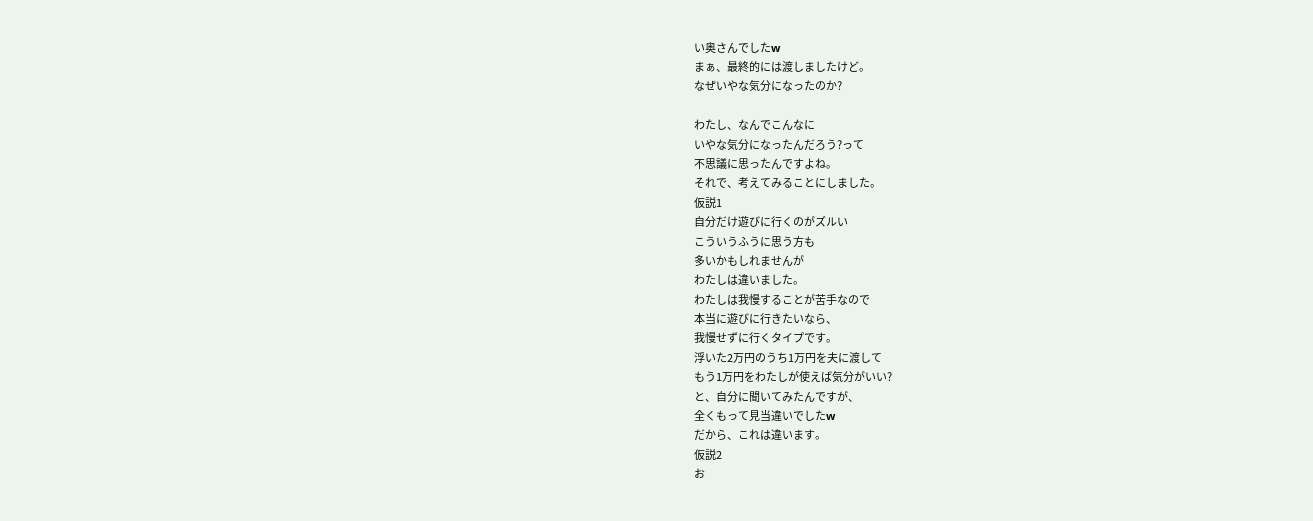い奥さんでしたw
まぁ、最終的には渡しましたけど。
なぜいやな気分になったのか?

わたし、なんでこんなに
いやな気分になったんだろう?って
不思議に思ったんですよね。
それで、考えてみることにしました。
仮説1
自分だけ遊びに行くのがズルい
こういうふうに思う方も
多いかもしれませんが
わたしは違いました。
わたしは我慢することが苦手なので
本当に遊びに行きたいなら、
我慢せずに行くタイプです。
浮いた2万円のうち1万円を夫に渡して
もう1万円をわたしが使えば気分がいい?
と、自分に聞いてみたんですが、
全くもって見当違いでしたw
だから、これは違います。
仮説2
お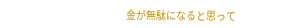金が無駄になると思って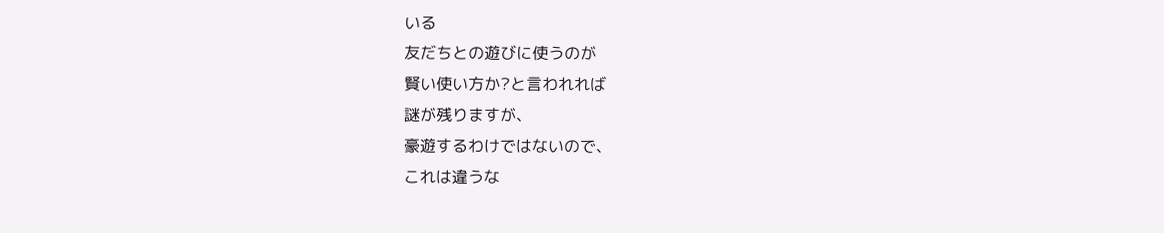いる
友だちとの遊びに使うのが
賢い使い方か?と言われれば
謎が残りますが、
豪遊するわけではないので、
これは違うな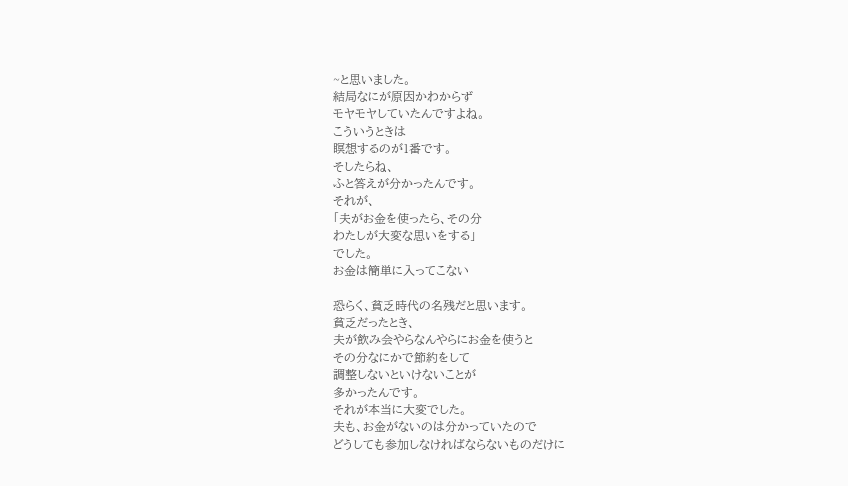~と思いました。
結局なにが原因かわからず
モヤモヤしていたんですよね。
こういうときは
瞑想するのが1番です。
そしたらね、
ふと答えが分かったんです。
それが、
「夫がお金を使ったら、その分
わたしが大変な思いをする」
でした。
お金は簡単に入ってこない

恐らく、貧乏時代の名残だと思います。
貧乏だったとき、
夫が飲み会やらなんやらにお金を使うと
その分なにかで節約をして
調整しないといけないことが
多かったんです。
それが本当に大変でした。
夫も、お金がないのは分かっていたので
どうしても参加しなければならないものだけに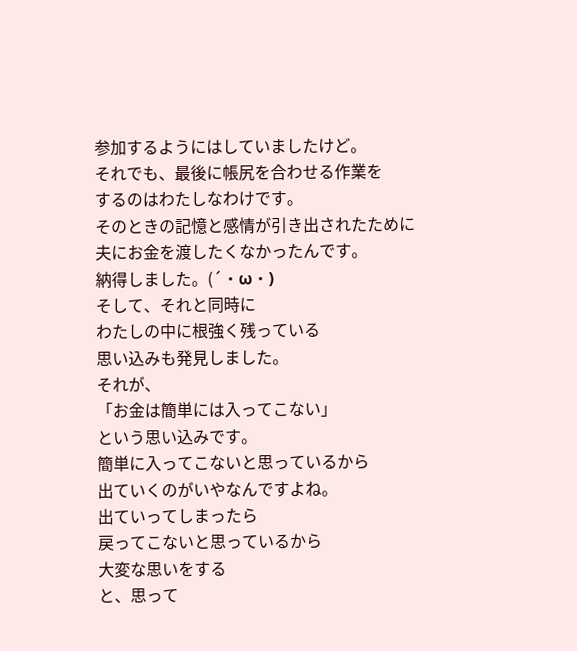参加するようにはしていましたけど。
それでも、最後に帳尻を合わせる作業を
するのはわたしなわけです。
そのときの記憶と感情が引き出されたために
夫にお金を渡したくなかったんです。
納得しました。(´・ω・)
そして、それと同時に
わたしの中に根強く残っている
思い込みも発見しました。
それが、
「お金は簡単には入ってこない」
という思い込みです。
簡単に入ってこないと思っているから
出ていくのがいやなんですよね。
出ていってしまったら
戻ってこないと思っているから
大変な思いをする
と、思って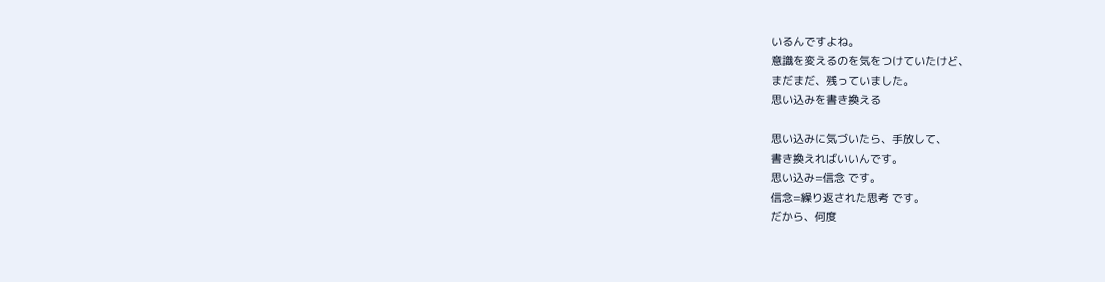いるんですよね。
意識を変えるのを気をつけていたけど、
まだまだ、残っていました。
思い込みを書き換える

思い込みに気づいたら、手放して、
書き換えればいいんです。
思い込み=信念 です。
信念=繰り返された思考 です。
だから、何度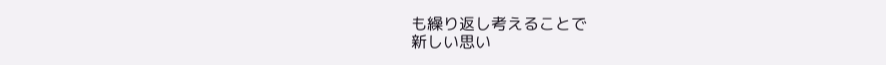も繰り返し考えることで
新しい思い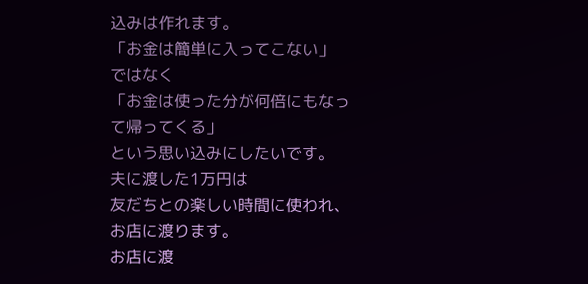込みは作れます。
「お金は簡単に入ってこない」
ではなく
「お金は使った分が何倍にもなって帰ってくる」
という思い込みにしたいです。
夫に渡した1万円は
友だちとの楽しい時間に使われ、
お店に渡ります。
お店に渡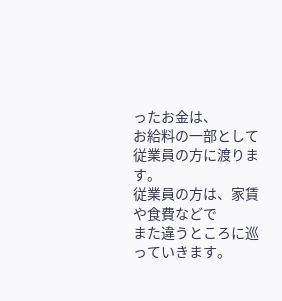ったお金は、
お給料の一部として従業員の方に渡ります。
従業員の方は、家賃や食費などで
また違うところに巡っていきます。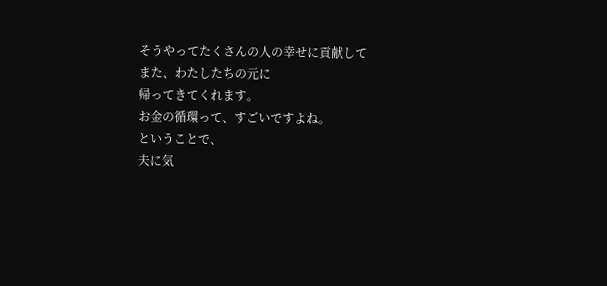そうやってたくさんの人の幸せに貢献して
また、わたしたちの元に
帰ってきてくれます。
お金の循環って、すごいですよね。
ということで、
夫に気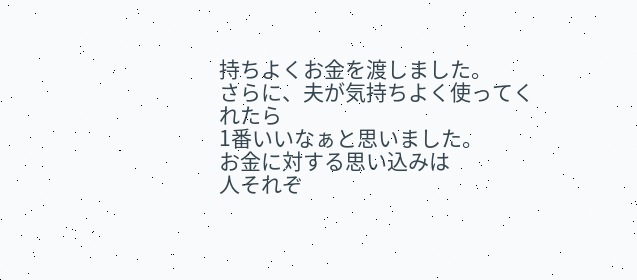持ちよくお金を渡しました。
さらに、夫が気持ちよく使ってくれたら
1番いいなぁと思いました。
お金に対する思い込みは
人それぞ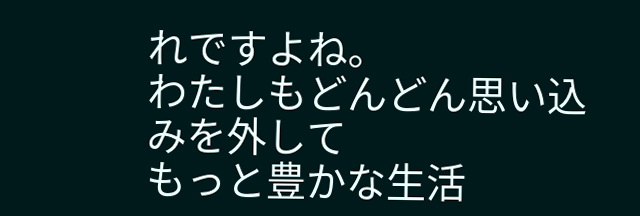れですよね。
わたしもどんどん思い込みを外して
もっと豊かな生活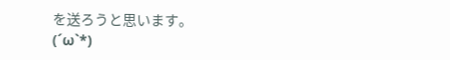を送ろうと思います。
(´ω`*)